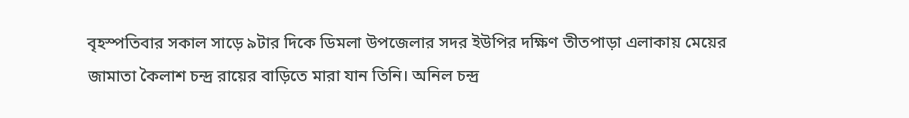বৃহস্পতিবার সকাল সাড়ে ৯টার দিকে ডিমলা উপজেলার সদর ইউপির দক্ষিণ তীতপাড়া এলাকায় মেয়ের জামাতা কৈলাশ চন্দ্র রায়ের বাড়িতে মারা যান তিনি। অনিল চন্দ্র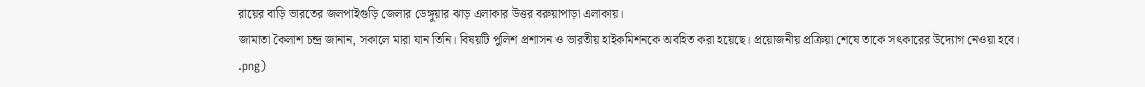রায়ের বাড়ি ভারতের জলপাইগুড়ি জেলার ডেঙ্গুয়ার ঝাড় এলাকার উত্তর বরুয়াপাড়া এলাকায়।
জামাতা কৈলাশ চন্দ্র জানান, সকালে মারা যান তিনি। বিষয়টি পুলিশ প্রশাসন ও ভারতীয় হাইকমিশনকে অবহিত করা হয়েছে। প্রয়োজনীয় প্রক্রিয়া শেষে তাকে সৎকারের উদ্যোগ নেওয়া হবে।
.png)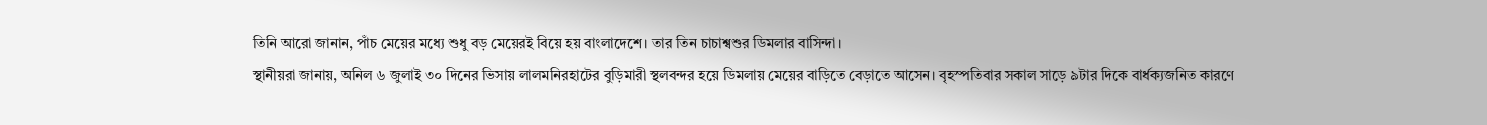তিনি আরো জানান, পাঁচ মেয়ের মধ্যে শুধু বড় মেয়েরই বিয়ে হয় বাংলাদেশে। তার তিন চাচাশ্বশুর ডিমলার বাসিন্দা।
স্থানীয়রা জানায়, অনিল ৬ জুলাই ৩০ দিনের ভিসায় লালমনিরহাটের বুড়িমারী স্থলবন্দর হয়ে ডিমলায় মেয়ের বাড়িতে বেড়াতে আসেন। বৃহস্পতিবার সকাল সাড়ে ৯টার দিকে বার্ধক্যজনিত কারণে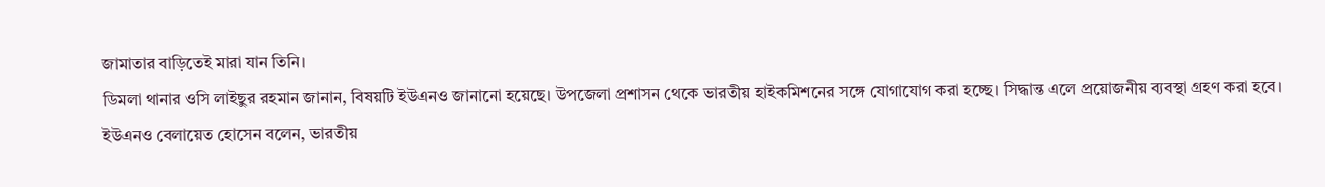জামাতার বাড়িতেই মারা যান তিনি।
ডিমলা থানার ওসি লাইছুর রহমান জানান, বিষয়টি ইউএনও জানানো হয়েছে। উপজেলা প্রশাসন থেকে ভারতীয় হাইকমিশনের সঙ্গে যোগাযোগ করা হচ্ছে। সিদ্ধান্ত এলে প্রয়োজনীয় ব্যবস্থা গ্রহণ করা হবে।
ইউএনও বেলায়েত হোসেন বলেন, ভারতীয়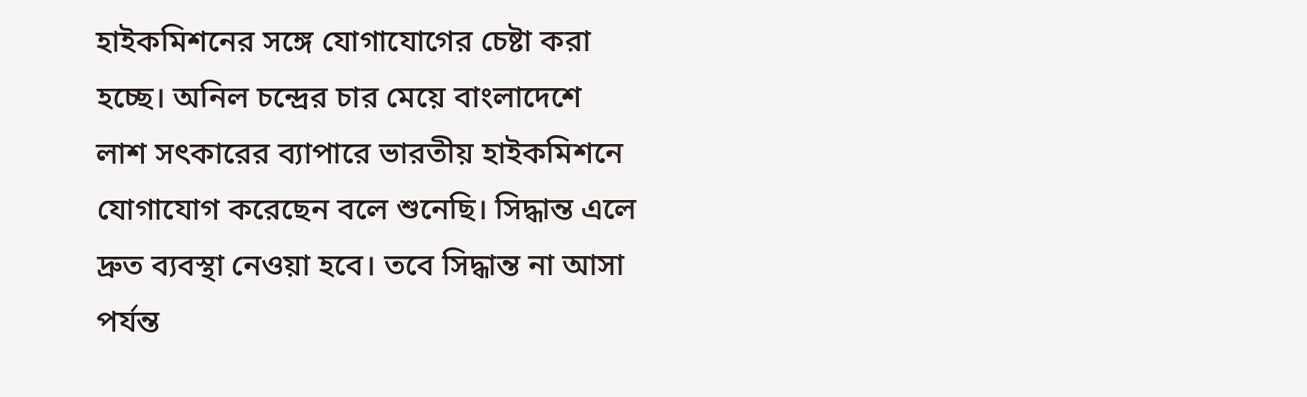হাইকমিশনের সঙ্গে যোগাযোগের চেষ্টা করা হচ্ছে। অনিল চন্দ্রের চার মেয়ে বাংলাদেশে লাশ সৎকারের ব্যাপারে ভারতীয় হাইকমিশনে যোগাযোগ করেছেন বলে শুনেছি। সিদ্ধান্ত এলে দ্রুত ব্যবস্থা নেওয়া হবে। তবে সিদ্ধান্ত না আসা পর্যন্ত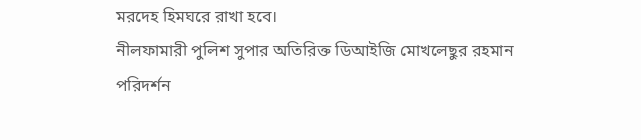মরদেহ হিমঘরে রাখা হবে।
নীলফামারী পুলিশ সুপার অতিরিক্ত ডিআইজি মোখলেছুর রহমান পরিদর্শন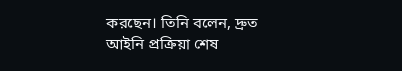করছেন। তিনি বলেন, দ্রুত আইনি প্রক্রিয়া শেষ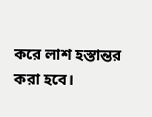করে লাশ হস্তান্তর করা হবে।